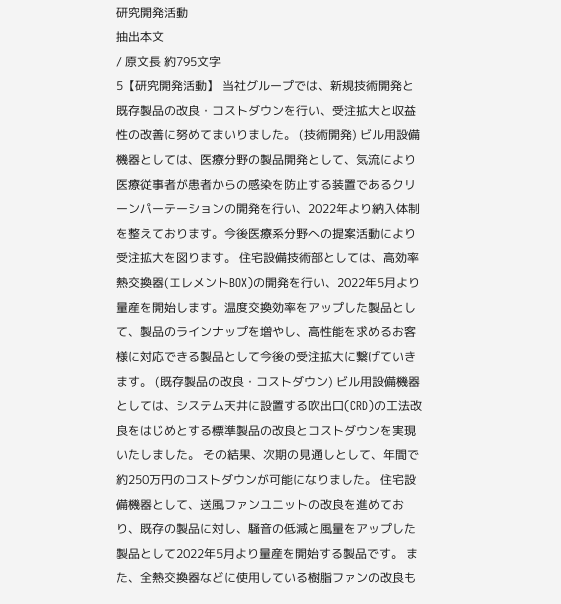研究開発活動
抽出本文
/ 原文長 約795文字
5【研究開発活動】 当社グループでは、新規技術開発と既存製品の改良・コストダウンを行い、受注拡大と収益性の改善に努めてまいりました。 (技術開発) ビル用設備機器としては、医療分野の製品開発として、気流により医療従事者が患者からの感染を防止する装置であるクリーンパーテーションの開発を行い、2022年より納入体制を整えております。今後医療系分野への提案活動により受注拡大を図ります。 住宅設備技術部としては、高効率熱交換器(エレメントBOX)の開発を行い、2022年5月より量産を開始します。温度交換効率をアップした製品として、製品のラインナップを増やし、高性能を求めるお客様に対応できる製品として今後の受注拡大に繋げていきます。 (既存製品の改良・コストダウン) ビル用設備機器としては、システム天井に設置する吹出口(CRD)の工法改良をはじめとする標準製品の改良とコストダウンを実現いたしました。 その結果、次期の見通しとして、年間で約250万円のコストダウンが可能になりました。 住宅設備機器として、送風ファンユニットの改良を進めており、既存の製品に対し、騒音の低減と風量をアップした製品として2022年5月より量産を開始する製品です。 また、全熱交換器などに使用している樹脂ファンの改良も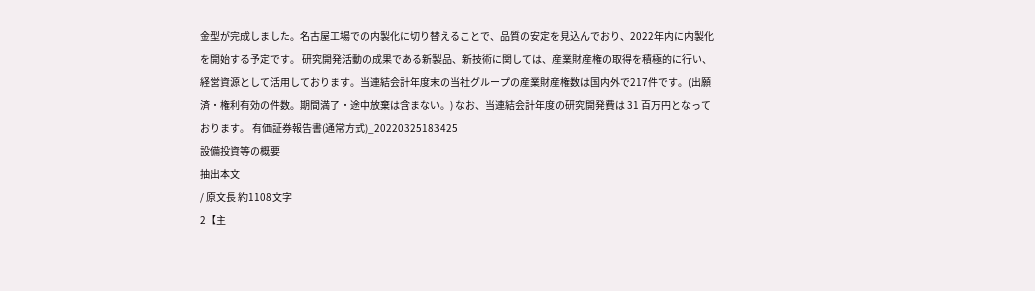金型が完成しました。名古屋工場での内製化に切り替えることで、品質の安定を見込んでおり、2022年内に内製化を開始する予定です。 研究開発活動の成果である新製品、新技術に関しては、産業財産権の取得を積極的に行い、経営資源として活用しております。当連結会計年度末の当社グループの産業財産権数は国内外で217件です。(出願済・権利有効の件数。期間満了・途中放棄は含まない。) なお、当連結会計年度の研究開発費は 31 百万円となっております。 有価証券報告書(通常方式)_20220325183425
設備投資等の概要
抽出本文
/ 原文長 約1108文字
2【主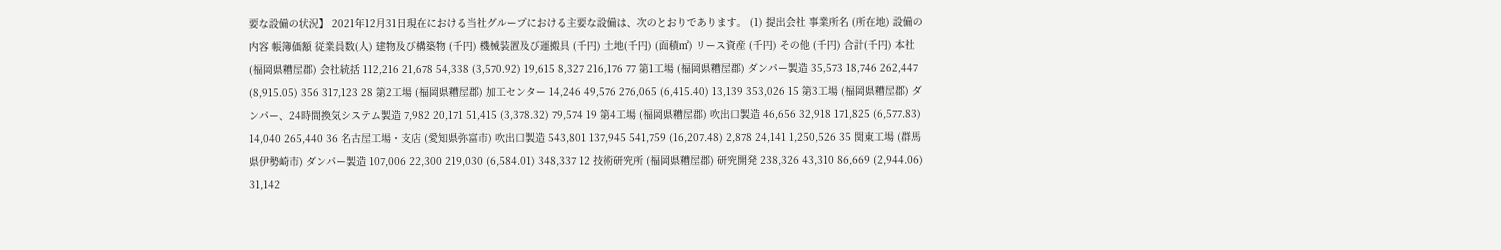要な設備の状況】 2021年12月31日現在における当社グループにおける主要な設備は、次のとおりであります。 (1) 提出会社 事業所名 (所在地) 設備の内容 帳簿価額 従業員数(人) 建物及び構築物 (千円) 機械装置及び運搬具 (千円) 土地(千円) (面積㎡) リース資産 (千円) その他 (千円) 合計(千円) 本社 (福岡県糟屋郡) 会社統括 112,216 21,678 54,338 (3,570.92) 19,615 8,327 216,176 77 第1工場 (福岡県糟屋郡) ダンパー製造 35,573 18,746 262,447 (8,915.05) 356 317,123 28 第2工場 (福岡県糟屋郡) 加工センター 14,246 49,576 276,065 (6,415.40) 13,139 353,026 15 第3工場 (福岡県糟屋郡) ダンパー、24時間換気システム製造 7,982 20,171 51,415 (3,378.32) 79,574 19 第4工場 (福岡県糟屋郡) 吹出口製造 46,656 32,918 171,825 (6,577.83) 14,040 265,440 36 名古屋工場・支店 (愛知県弥富市) 吹出口製造 543,801 137,945 541,759 (16,207.48) 2,878 24,141 1,250,526 35 関東工場 (群馬県伊勢崎市) ダンパー製造 107,006 22,300 219,030 (6,584.01) 348,337 12 技術研究所 (福岡県糟屋郡) 研究開発 238,326 43,310 86,669 (2,944.06) 31,142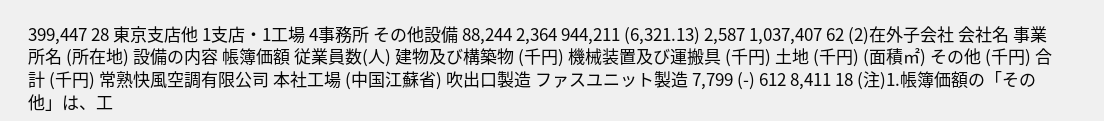399,447 28 東京支店他 1支店・1工場 4事務所 その他設備 88,244 2,364 944,211 (6,321.13) 2,587 1,037,407 62 (2)在外子会社 会社名 事業所名 (所在地) 設備の内容 帳簿価額 従業員数(人) 建物及び構築物 (千円) 機械装置及び運搬具 (千円) 土地 (千円) (面積㎡) その他 (千円) 合計 (千円) 常熟快風空調有限公司 本社工場 (中国江蘇省) 吹出口製造 ファスユニット製造 7,799 (-) 612 8,411 18 (注)1.帳簿価額の「その他」は、工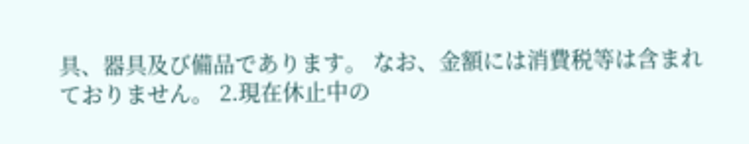具、器具及び備品であります。 なお、金額には消費税等は含まれておりません。 2.現在休止中の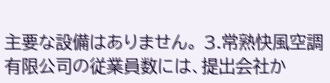主要な設備はありません。 3.常熟快風空調有限公司の従業員数には、提出会社か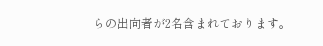らの出向者が2名含まれております。